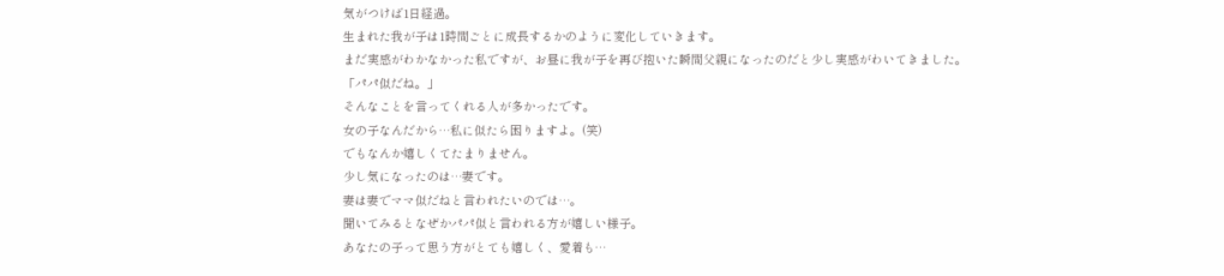気がつけば1日経過。
生まれた我が子は1時間ごとに成長するかのように変化していきます。
まだ実感がわかなかった私ですが、お昼に我が子を再び抱いた瞬間父親になったのだと少し実感がわいてきました。
「パパ似だね。」
そんなことを言ってくれる人が多かったです。
女の子なんだから…私に似たら困りますよ。(笑)
でもなんか嬉しくてたまりません。
少し気になったのは…妻です。
妻は妻でママ似だねと言われたいのでは…。
聞いてみるとなぜかパパ似と言われる方が嬉しい様子。
あなたの子って思う方がとても嬉しく、愛着も…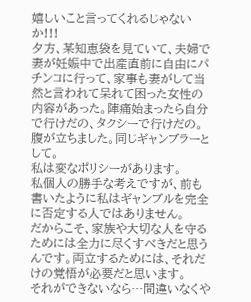嬉しいこと言ってくれるじゃないか!!!
夕方、某知恵袋を見ていて、夫婦で妻が妊娠中で出産直前に自由にパチンコに行って、家事も妻がして当然と言われて呆れて困った女性の内容があった。陣痛始まったら自分で行けだの、タクシーで行けだの。
腹が立ちました。同じギャンブラーとして。
私は変なポリシーがあります。
私個人の勝手な考えですが、前も書いたように私はギャンブルを完全に否定する人ではありません。
だからこそ、家族や大切な人を守るためには全力に尽くすべきだと思うんです。両立するためには、それだけの覚悟が必要だと思います。
それができないなら…間違いなくや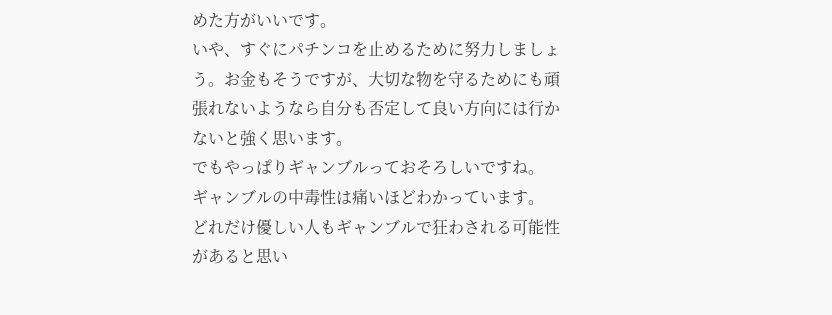めた方がいいです。
いや、すぐにパチンコを止めるために努力しましょう。お金もそうですが、大切な物を守るためにも頑張れないようなら自分も否定して良い方向には行かないと強く思います。
でもやっぱりギャンブルっておそろしいですね。
ギャンブルの中毒性は痛いほどわかっています。
どれだけ優しい人もギャンブルで狂わされる可能性があると思い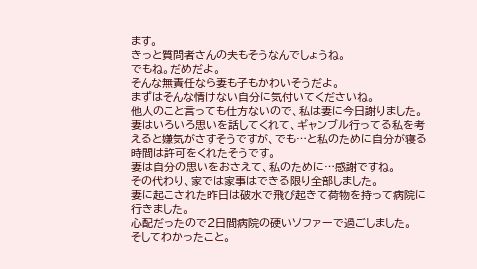ます。
きっと質問者さんの夫もそうなんでしょうね。
でもね。だめだよ。
そんな無責任なら妻も子もかわいそうだよ。
まずはそんな情けない自分に気付いてくださいね。
他人のこと言っても仕方ないので、私は妻に今日謝りました。
妻はいろいろ思いを話してくれて、ギャンブル行ってる私を考えると嫌気がさすそうですが、でも…と私のために自分が寝る時間は許可をくれたそうです。
妻は自分の思いをおさえて、私のために…感謝ですね。
その代わり、家では家事はできる限り全部しました。
妻に起こされた昨日は破水で飛び起きて荷物を持って病院に行きました。
心配だったので2日間病院の硬いソファーで過ごしました。
そしてわかったこと。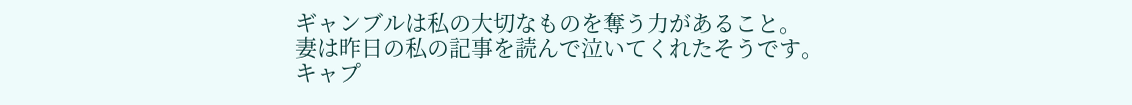ギャンブルは私の大切なものを奪う力があること。
妻は昨日の私の記事を読んで泣いてくれたそうです。
キャプ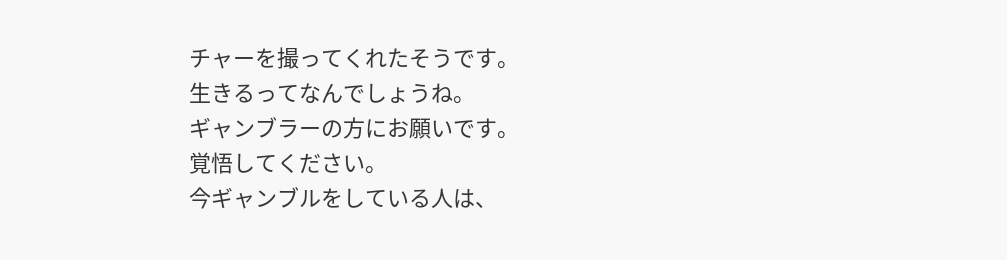チャーを撮ってくれたそうです。
生きるってなんでしょうね。
ギャンブラーの方にお願いです。
覚悟してください。
今ギャンブルをしている人は、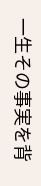一生その事実を背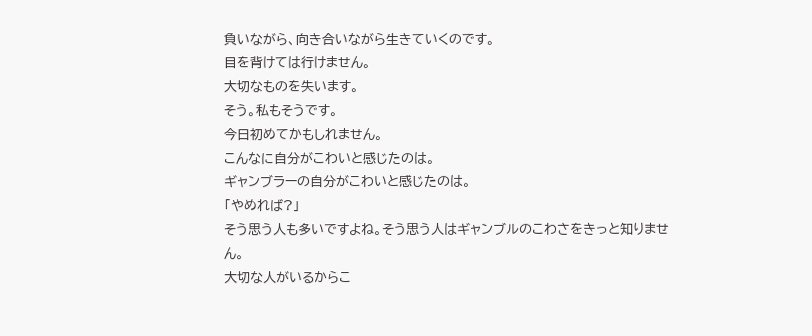負いながら、向き合いながら生きていくのです。
目を背けては行けません。
大切なものを失います。
そう。私もそうです。
今日初めてかもしれません。
こんなに自分がこわいと感じたのは。
ギャンブラーの自分がこわいと感じたのは。
「やめれば?」
そう思う人も多いですよね。そう思う人はギャンブルのこわさをきっと知りません。
大切な人がいるからこ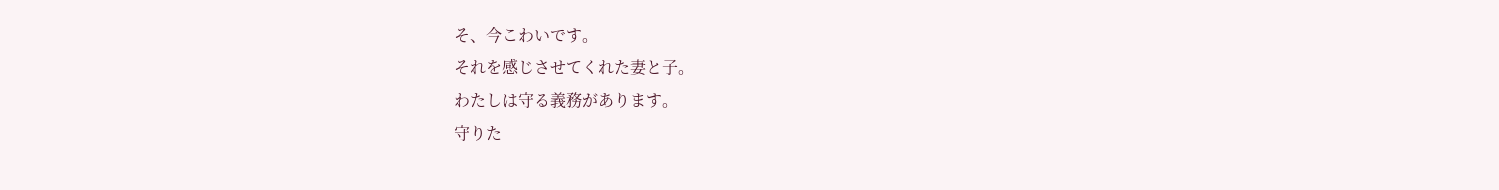そ、今こわいです。
それを感じさせてくれた妻と子。
わたしは守る義務があります。
守りた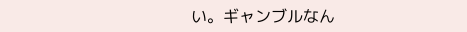い。ギャンブルなん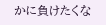かに負けたくな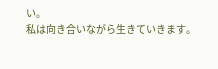い。
私は向き合いながら生きていきます。